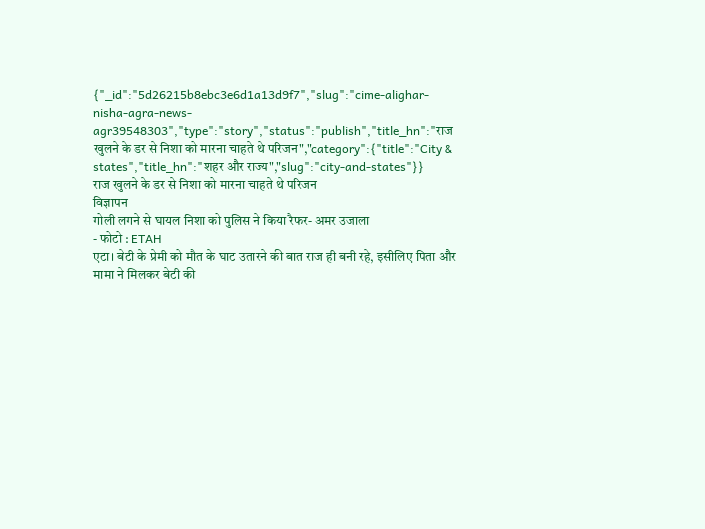{"_id":"5d26215b8ebc3e6d1a13d9f7","slug":"cime-alighar-nisha-agra-news-agr39548303","type":"story","status":"publish","title_hn":"राज खुलने के डर से निशा को मारना चाहते थे परिजन","category":{"title":"City & states","title_hn":"शहर और राज्य","slug":"city-and-states"}}
राज खुलने के डर से निशा को मारना चाहते थे परिजन
विज्ञापन
गोली लगने से घायल निशा को पुलिस ने किया रैफर- अमर उजाला
- फोटो : ETAH
एटा। बेटी के प्रेमी को मौत के घाट उतारने की बात राज ही बनी रहे, इसीलिए पिता और मामा ने मिलकर बेटी की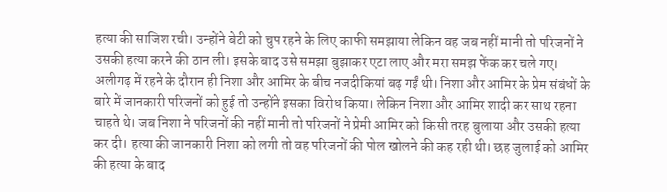हत्या की साजिश रची। उन्होंने बेटी को चुप रहने के लिए काफी समझाया लेकिन वह जब नहीं मानी तो परिजनों ने उसकी हत्या करने की ठान ली। इसके बाद उसे समझा बुझाकर एटा लाए और मरा समझ फेंक कर चले गए।
अलीगढ़ में रहने के दौरान ही निशा और आमिर के बीच नजदीकियां बढ़ गईं थी। निशा और आमिर के प्रेम संबंधों के बारे में जानकारी परिजनों को हुई तो उन्होंने इसका विरोध किया। लेकिन निशा और आमिर शादी कर साथ रहना चाहते थे। जब निशा ने परिजनों की नहीं मानी तो परिजनों ने प्रेमी आमिर को किसी तरह बुलाया और उसकी हत्या कर दी। हत्या की जानकारी निशा को लगी तो वह परिजनों की पोल खोलने की कह रही थी। छह जुलाई को आमिर की हत्या के बाद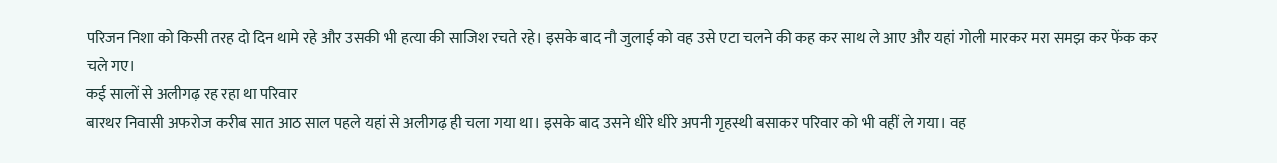परिजन निशा को किसी तरह दो दिन थामे रहे और उसकी भी हत्या की साजिश रचते रहे। इसके बाद नौ जुलाई को वह उसे एटा चलने की कह कर साथ ले आए और यहां गोली मारकर मरा समझ कर फेंक कर चले गए।
कई सालों से अलीगढ़ रह रहा था परिवार
बारथर निवासी अफरोज करीब सात आठ साल पहले यहां से अलीगढ़ ही चला गया था। इसके बाद उसने धीरे धीरे अपनी गृहस्थी बसाकर परिवार को भी वहीं ले गया। वह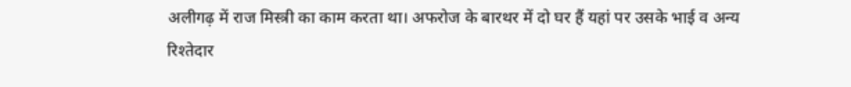अलीगढ़ में राज मिस्त्री का काम करता था। अफरोज के बारथर में दो घर हैं यहां पर उसके भाई व अन्य रिश्तेदार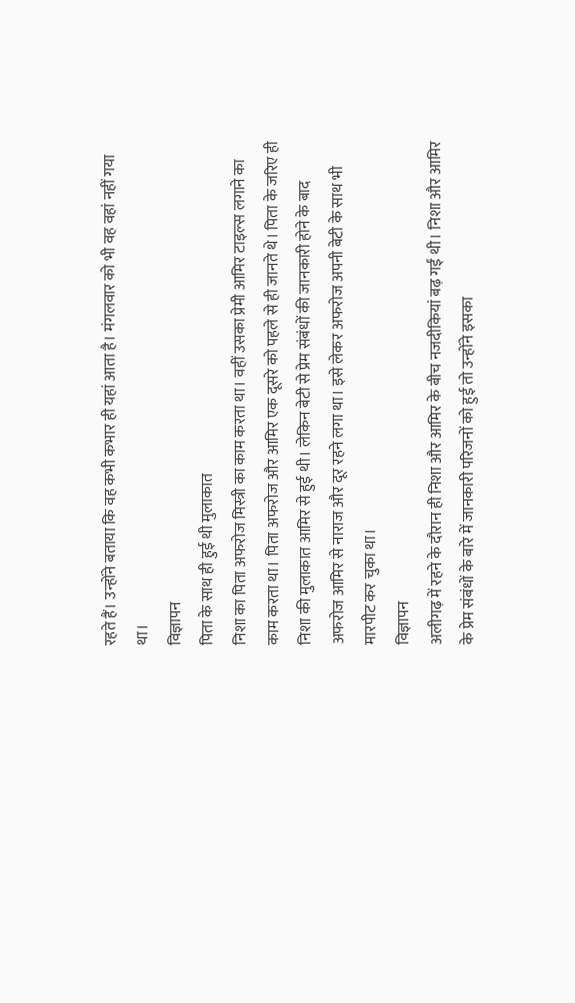रहते हैं। उन्होंने बताया कि वह कभी कभार ही यहां आता है। मंगलवार को भी वह वहां नहीं गया था।
विज्ञापन
पिता के साथ ही हुई थी मुलाकात
निशा का पिता अफरोज मिस्त्री का काम करता था। वहीं उसका प्रेमी आमिर टाइल्स लगाने का काम करता था। पिता अफरोज और आमिर एक दूसरे को पहले से ही जानते थे। पिता के जरिए ही निशा की मुलाकात आमिर से हुई थी। लेकिन बेटी से प्रेम संबंधों की जानकारी होने के बाद अफरोज आमिर से नाराज और दूर रहने लगा था। इसे लेकर अफरोज अपनी बेटी के साथ भी मारपीट कर चुका था।
विज्ञापन
अलीगढ़ में रहने के दौरान ही निशा और आमिर के बीच नजदीकियां बढ़ गईं थी। निशा और आमिर के प्रेम संबंधों के बारे में जानकारी परिजनों को हुई तो उन्होंने इसका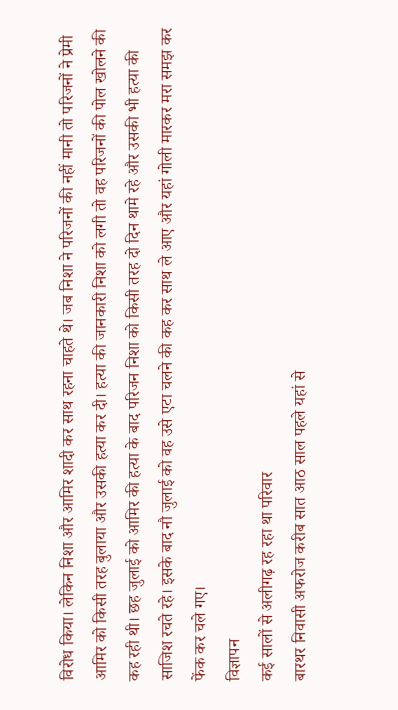विरोध किया। लेकिन निशा और आमिर शादी कर साथ रहना चाहते थे। जब निशा ने परिजनों की नहीं मानी तो परिजनों ने प्रेमी आमिर को किसी तरह बुलाया और उसकी हत्या कर दी। हत्या की जानकारी निशा को लगी तो वह परिजनों की पोल खोलने की कह रही थी। छह जुलाई को आमिर की हत्या के बाद परिजन निशा को किसी तरह दो दिन थामे रहे और उसकी भी हत्या की साजिश रचते रहे। इसके बाद नौ जुलाई को वह उसे एटा चलने की कह कर साथ ले आए और यहां गोली मारकर मरा समझ कर फेंक कर चले गए।
विज्ञापन
कई सालों से अलीगढ़ रह रहा था परिवार
बारथर निवासी अफरोज करीब सात आठ साल पहले यहां से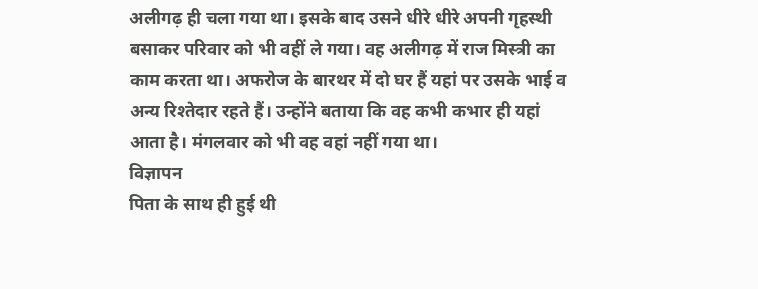अलीगढ़ ही चला गया था। इसके बाद उसने धीरे धीरे अपनी गृहस्थी बसाकर परिवार को भी वहीं ले गया। वह अलीगढ़ में राज मिस्त्री का काम करता था। अफरोज के बारथर में दो घर हैं यहां पर उसके भाई व अन्य रिश्तेदार रहते हैं। उन्होंने बताया कि वह कभी कभार ही यहां आता है। मंगलवार को भी वह वहां नहीं गया था।
विज्ञापन
पिता के साथ ही हुई थी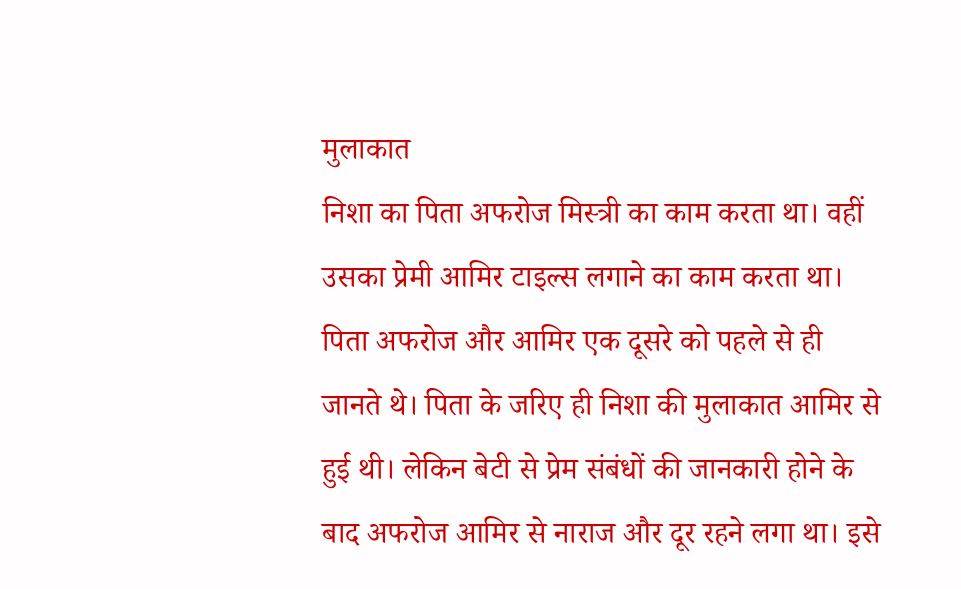मुलाकात
निशा का पिता अफरोज मिस्त्री का काम करता था। वहीं उसका प्रेमी आमिर टाइल्स लगाने का काम करता था। पिता अफरोज और आमिर एक दूसरे को पहले से ही जानते थे। पिता के जरिए ही निशा की मुलाकात आमिर से हुई थी। लेकिन बेटी से प्रेम संबंधों की जानकारी होने के बाद अफरोज आमिर से नाराज और दूर रहने लगा था। इसे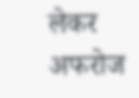लेकर अफरोज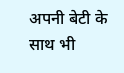अपनी बेटी के साथ भी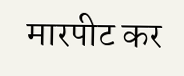मारपीट कर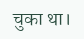चुका था।